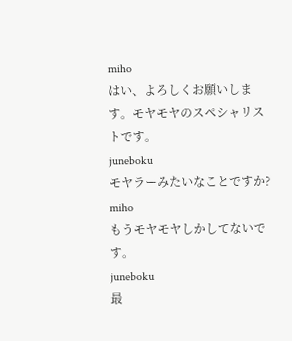miho
はい、よろしくお願いします。モヤモヤのスペシャリストです。
juneboku
モヤラーみたいなことですか?
miho
もうモヤモヤしかしてないです。
juneboku
最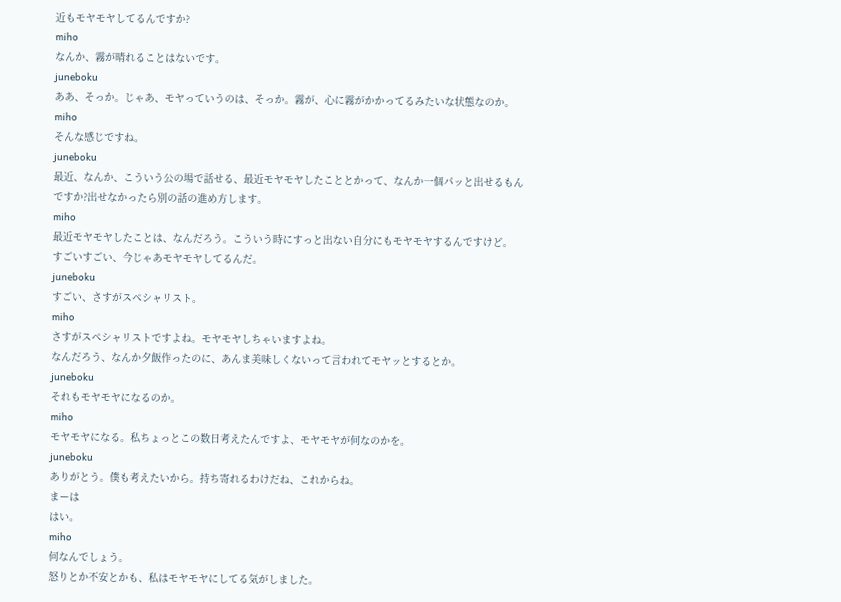近もモヤモヤしてるんですか?
miho
なんか、霧が晴れることはないです。
juneboku
ああ、そっか。じゃあ、モヤっていうのは、そっか。霧が、心に霧がかかってるみたいな状態なのか。
miho
そんな感じですね。
juneboku
最近、なんか、こういう公の場で話せる、最近モヤモヤしたこととかって、なんか一個パッと出せるもんですか?出せなかったら別の話の進め方します。
miho
最近モヤモヤしたことは、なんだろう。こういう時にすっと出ない自分にもモヤモヤするんですけど。
すごいすごい、今じゃあモヤモヤしてるんだ。
juneboku
すごい、さすがスペシャリスト。
miho
さすがスペシャリストですよね。モヤモヤしちゃいますよね。
なんだろう、なんか夕飯作ったのに、あんま美味しくないって言われてモヤッとするとか。
juneboku
それもモヤモヤになるのか。
miho
モヤモヤになる。私ちょっとこの数日考えたんですよ、モヤモヤが何なのかを。
juneboku
ありがとう。僕も考えたいから。持ち寄れるわけだね、これからね。
まーは
はい。
miho
何なんでしょう。
怒りとか不安とかも、私はモヤモヤにしてる気がしました。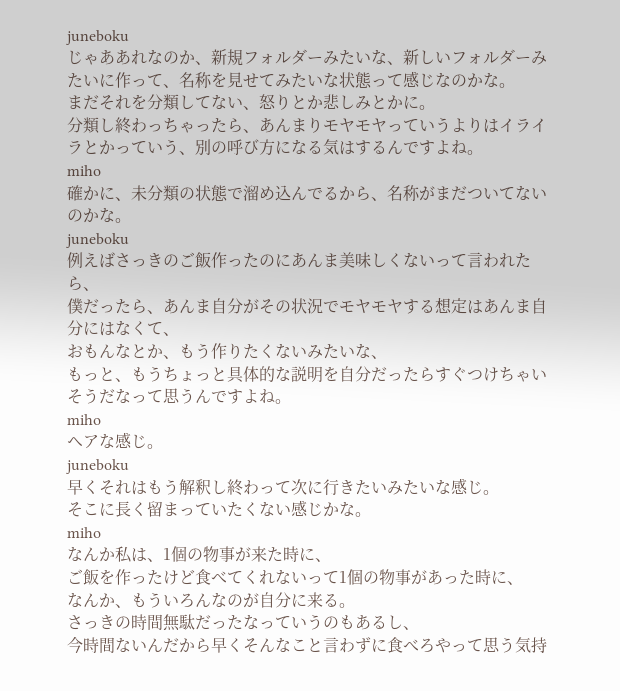juneboku
じゃああれなのか、新規フォルダーみたいな、新しいフォルダーみたいに作って、名称を見せてみたいな状態って感じなのかな。
まだそれを分類してない、怒りとか悲しみとかに。
分類し終わっちゃったら、あんまりモヤモヤっていうよりはイライラとかっていう、別の呼び方になる気はするんですよね。
miho
確かに、未分類の状態で溜め込んでるから、名称がまだついてないのかな。
juneboku
例えばさっきのご飯作ったのにあんま美味しくないって言われたら、
僕だったら、あんま自分がその状況でモヤモヤする想定はあんま自分にはなくて、
おもんなとか、もう作りたくないみたいな、
もっと、もうちょっと具体的な説明を自分だったらすぐつけちゃいそうだなって思うんですよね。
miho
ヘアな感じ。
juneboku
早くそれはもう解釈し終わって次に行きたいみたいな感じ。
そこに長く留まっていたくない感じかな。
miho
なんか私は、1個の物事が来た時に、
ご飯を作ったけど食べてくれないって1個の物事があった時に、
なんか、もういろんなのが自分に来る。
さっきの時間無駄だったなっていうのもあるし、
今時間ないんだから早くそんなこと言わずに食べろやって思う気持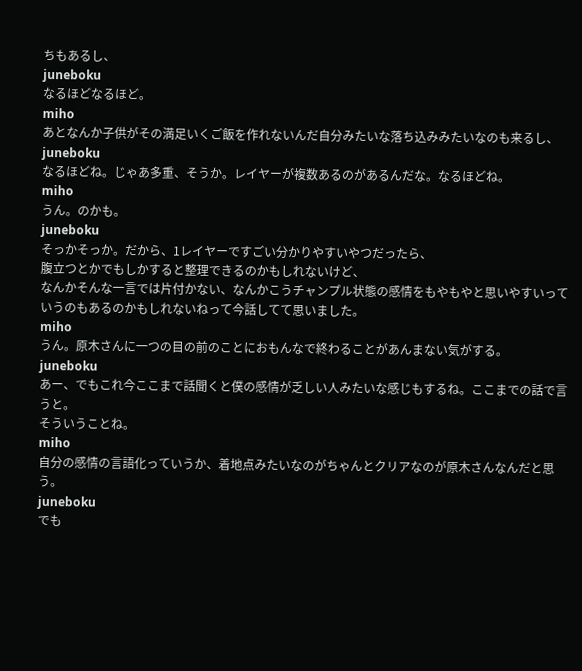ちもあるし、
juneboku
なるほどなるほど。
miho
あとなんか子供がその満足いくご飯を作れないんだ自分みたいな落ち込みみたいなのも来るし、
juneboku
なるほどね。じゃあ多重、そうか。レイヤーが複数あるのがあるんだな。なるほどね。
miho
うん。のかも。
juneboku
そっかそっか。だから、1レイヤーですごい分かりやすいやつだったら、
腹立つとかでもしかすると整理できるのかもしれないけど、
なんかそんな一言では片付かない、なんかこうチャンプル状態の感情をもやもやと思いやすいっていうのもあるのかもしれないねって今話してて思いました。
miho
うん。原木さんに一つの目の前のことにおもんなで終わることがあんまない気がする。
juneboku
あー、でもこれ今ここまで話聞くと僕の感情が乏しい人みたいな感じもするね。ここまでの話で言うと。
そういうことね。
miho
自分の感情の言語化っていうか、着地点みたいなのがちゃんとクリアなのが原木さんなんだと思う。
juneboku
でも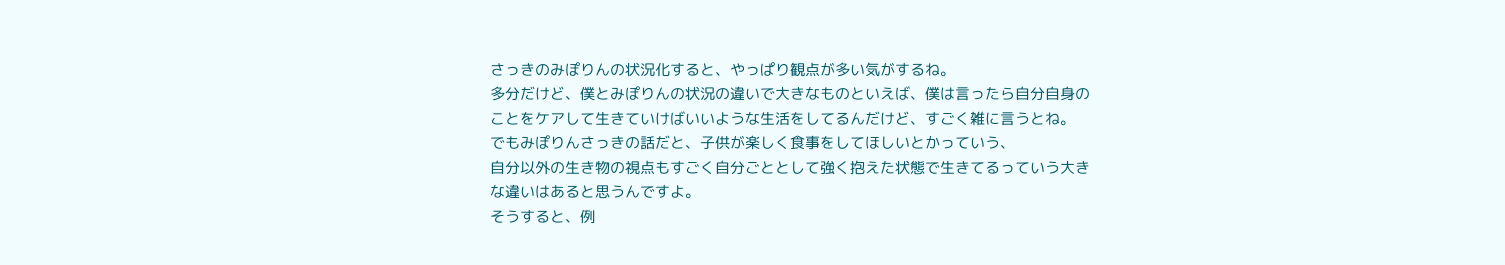さっきのみぽりんの状況化すると、やっぱり観点が多い気がするね。
多分だけど、僕とみぽりんの状況の違いで大きなものといえば、僕は言ったら自分自身のことをケアして生きていけばいいような生活をしてるんだけど、すごく雑に言うとね。
でもみぽりんさっきの話だと、子供が楽しく食事をしてほしいとかっていう、
自分以外の生き物の視点もすごく自分ごととして強く抱えた状態で生きてるっていう大きな違いはあると思うんですよ。
そうすると、例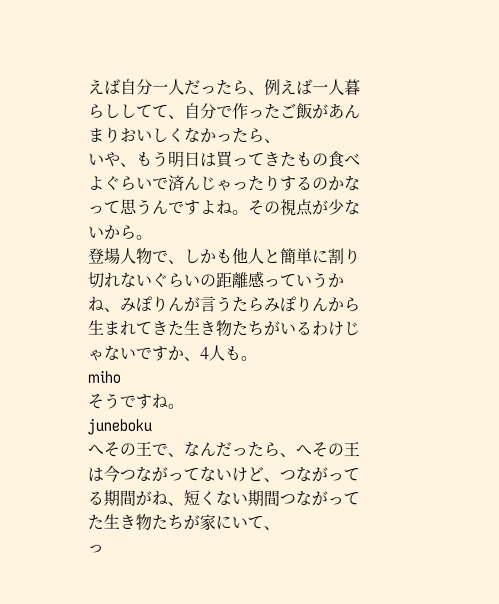えば自分一人だったら、例えば一人暮らししてて、自分で作ったご飯があんまりおいしくなかったら、
いや、もう明日は買ってきたもの食べよぐらいで済んじゃったりするのかなって思うんですよね。その視点が少ないから。
登場人物で、しかも他人と簡単に割り切れないぐらいの距離感っていうかね、みぽりんが言うたらみぽりんから生まれてきた生き物たちがいるわけじゃないですか、4人も。
miho
そうですね。
juneboku
へその王で、なんだったら、へその王は今つながってないけど、つながってる期間がね、短くない期間つながってた生き物たちが家にいて、
っ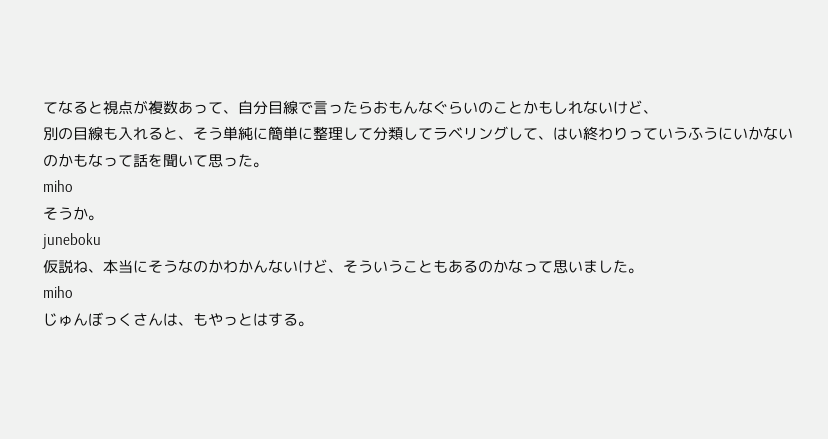てなると視点が複数あって、自分目線で言ったらおもんなぐらいのことかもしれないけど、
別の目線も入れると、そう単純に簡単に整理して分類してラベリングして、はい終わりっていうふうにいかないのかもなって話を聞いて思った。
miho
そうか。
juneboku
仮説ね、本当にそうなのかわかんないけど、そういうこともあるのかなって思いました。
miho
じゅんぼっくさんは、もやっとはする。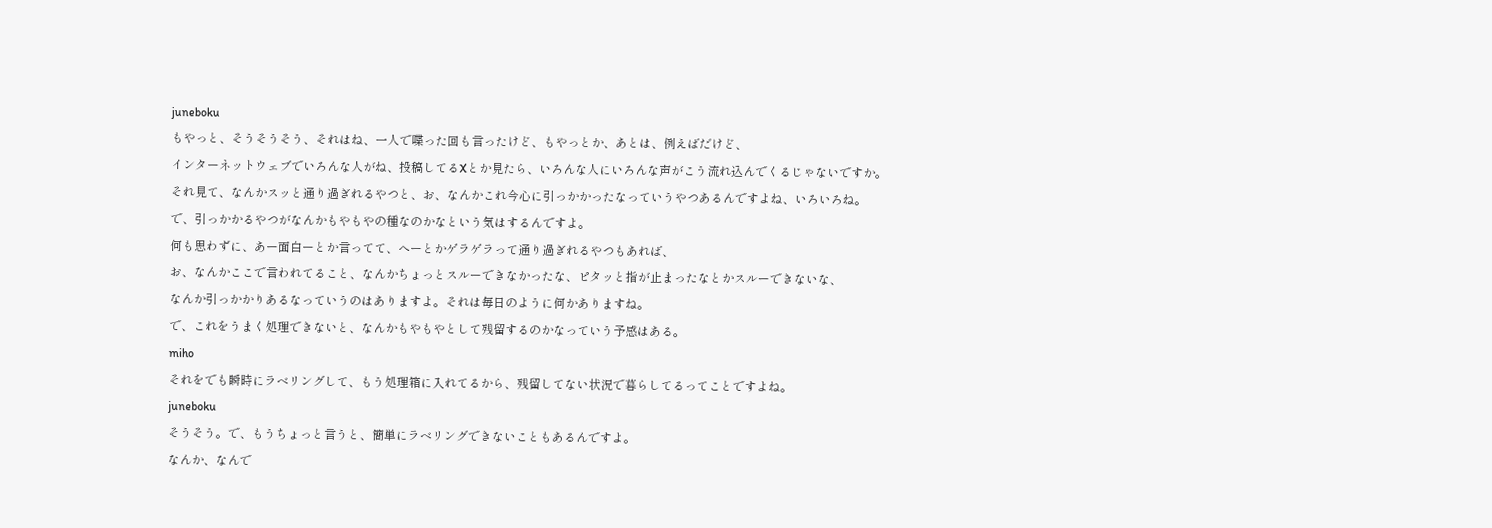juneboku
もやっと、そうそうそう、それはね、一人で喋った回も言ったけど、もやっとか、あとは、例えばだけど、
インターネットウェブでいろんな人がね、投稿してるXとか見たら、いろんな人にいろんな声がこう流れ込んでくるじゃないですか。
それ見て、なんかスッと通り過ぎれるやつと、お、なんかこれ今心に引っかかったなっていうやつあるんですよね、いろいろね。
で、引っかかるやつがなんかもやもやの種なのかなという気はするんですよ。
何も思わずに、あー面白ーとか言ってて、へーとかゲラゲラって通り過ぎれるやつもあれば、
お、なんかここで言われてること、なんかちょっとスルーできなかったな、ピタッと指が止まったなとかスルーできないな、
なんか引っかかりあるなっていうのはありますよ。それは毎日のように何かありますね。
で、これをうまく処理できないと、なんかもやもやとして残留するのかなっていう予感はある。
miho
それをでも瞬時にラベリングして、もう処理箱に入れてるから、残留してない状況で暮らしてるってことですよね。
juneboku
そうそう。で、もうちょっと言うと、簡単にラベリングできないこともあるんですよ。
なんか、なんで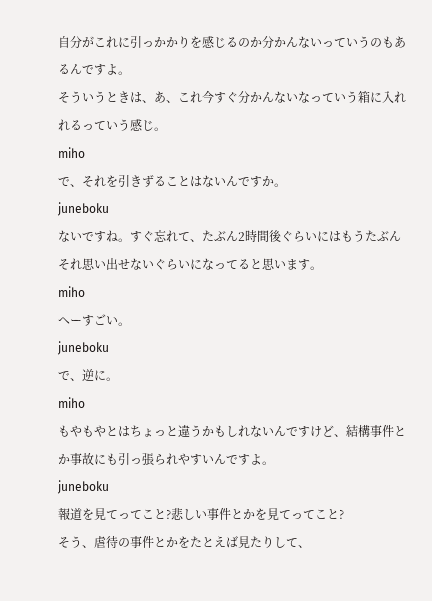自分がこれに引っかかりを感じるのか分かんないっていうのもあるんですよ。
そういうときは、あ、これ今すぐ分かんないなっていう箱に入れれるっていう感じ。
miho
で、それを引きずることはないんですか。
juneboku
ないですね。すぐ忘れて、たぶん2時間後ぐらいにはもうたぶんそれ思い出せないぐらいになってると思います。
miho
へーすごい。
juneboku
で、逆に。
miho
もやもやとはちょっと違うかもしれないんですけど、結構事件とか事故にも引っ張られやすいんですよ。
juneboku
報道を見てってこと?悲しい事件とかを見てってこと?
そう、虐待の事件とかをたとえば見たりして、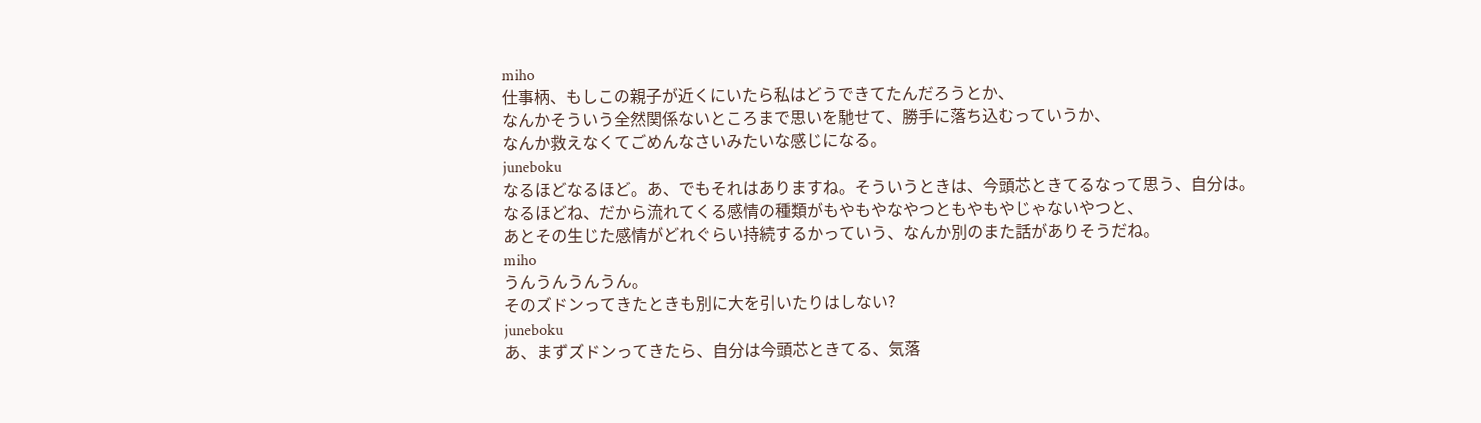miho
仕事柄、もしこの親子が近くにいたら私はどうできてたんだろうとか、
なんかそういう全然関係ないところまで思いを馳せて、勝手に落ち込むっていうか、
なんか救えなくてごめんなさいみたいな感じになる。
juneboku
なるほどなるほど。あ、でもそれはありますね。そういうときは、今頭芯ときてるなって思う、自分は。
なるほどね、だから流れてくる感情の種類がもやもやなやつともやもやじゃないやつと、
あとその生じた感情がどれぐらい持続するかっていう、なんか別のまた話がありそうだね。
miho
うんうんうんうん。
そのズドンってきたときも別に大を引いたりはしない?
juneboku
あ、まずズドンってきたら、自分は今頭芯ときてる、気落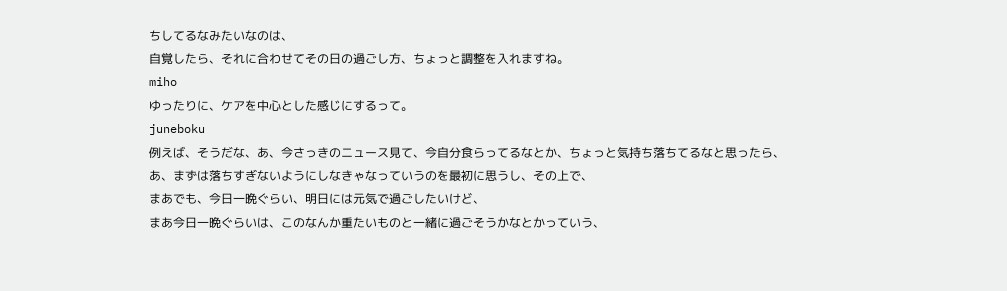ちしてるなみたいなのは、
自覚したら、それに合わせてその日の過ごし方、ちょっと調整を入れますね。
miho
ゆったりに、ケアを中心とした感じにするって。
juneboku
例えば、そうだな、あ、今さっきのニュース見て、今自分食らってるなとか、ちょっと気持ち落ちてるなと思ったら、
あ、まずは落ちすぎないようにしなきゃなっていうのを最初に思うし、その上で、
まあでも、今日一晩ぐらい、明日には元気で過ごしたいけど、
まあ今日一晩ぐらいは、このなんか重たいものと一緒に過ごそうかなとかっていう、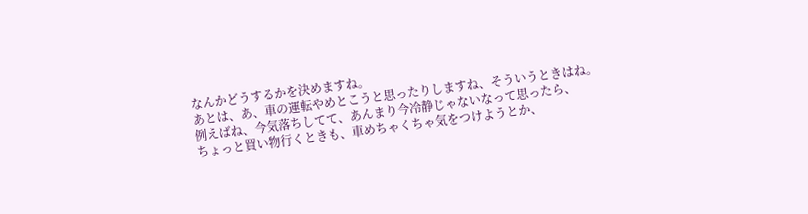なんかどうするかを決めますね。
あとは、あ、車の運転やめとこうと思ったりしますね、そういうときはね。
例えばね、今気落ちしてて、あんまり今冷静じゃないなって思ったら、
ちょっと買い物行くときも、車めちゃくちゃ気をつけようとか、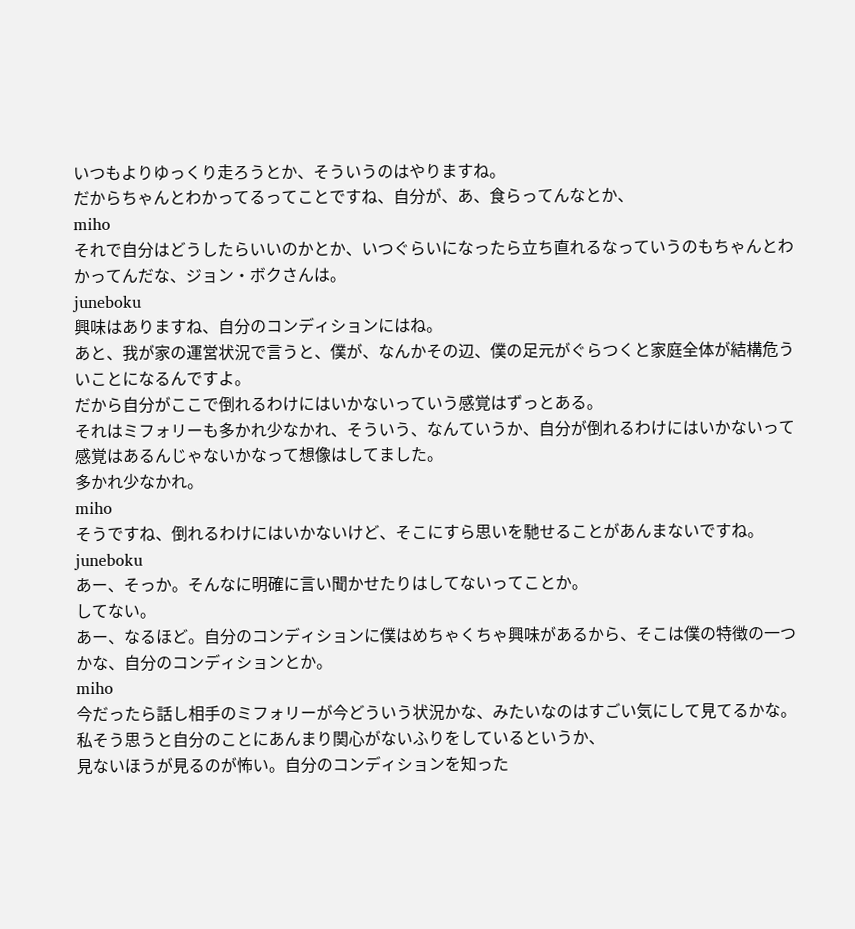いつもよりゆっくり走ろうとか、そういうのはやりますね。
だからちゃんとわかってるってことですね、自分が、あ、食らってんなとか、
miho
それで自分はどうしたらいいのかとか、いつぐらいになったら立ち直れるなっていうのもちゃんとわかってんだな、ジョン・ボクさんは。
juneboku
興味はありますね、自分のコンディションにはね。
あと、我が家の運営状況で言うと、僕が、なんかその辺、僕の足元がぐらつくと家庭全体が結構危ういことになるんですよ。
だから自分がここで倒れるわけにはいかないっていう感覚はずっとある。
それはミフォリーも多かれ少なかれ、そういう、なんていうか、自分が倒れるわけにはいかないって感覚はあるんじゃないかなって想像はしてました。
多かれ少なかれ。
miho
そうですね、倒れるわけにはいかないけど、そこにすら思いを馳せることがあんまないですね。
juneboku
あー、そっか。そんなに明確に言い聞かせたりはしてないってことか。
してない。
あー、なるほど。自分のコンディションに僕はめちゃくちゃ興味があるから、そこは僕の特徴の一つかな、自分のコンディションとか。
miho
今だったら話し相手のミフォリーが今どういう状況かな、みたいなのはすごい気にして見てるかな。
私そう思うと自分のことにあんまり関心がないふりをしているというか、
見ないほうが見るのが怖い。自分のコンディションを知った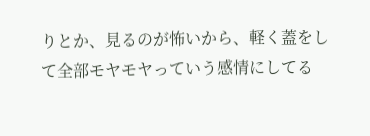りとか、見るのが怖いから、軽く蓋をして全部モヤモヤっていう感情にしてる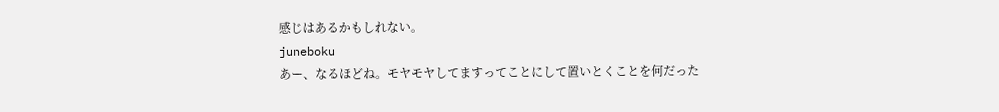感じはあるかもしれない。
juneboku
あー、なるほどね。モヤモヤしてますってことにして置いとくことを何だった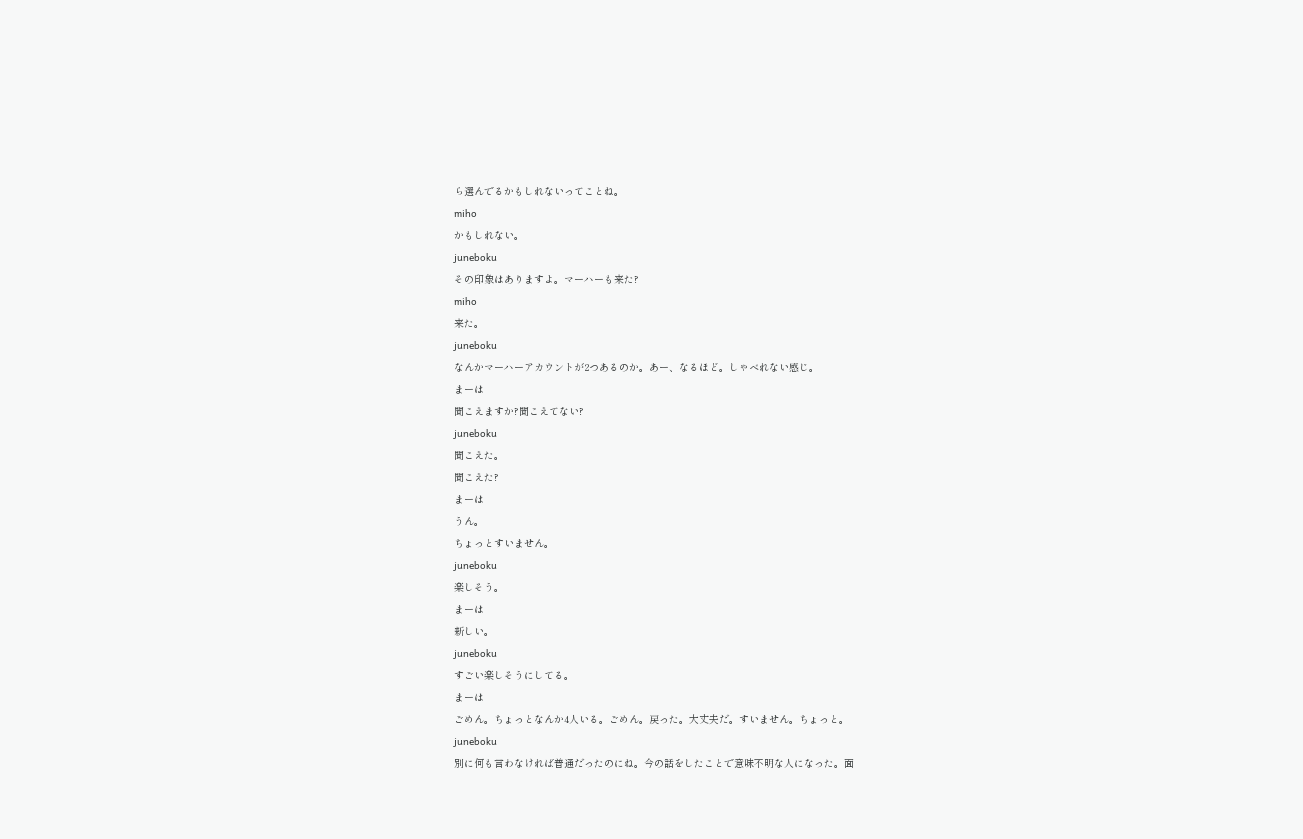ら選んでるかもしれないってことね。
miho
かもしれない。
juneboku
その印象はありますよ。マーハーも来た?
miho
来た。
juneboku
なんかマーハーアカウントが2つあるのか。あー、なるほど。しゃべれない感じ。
まーは
聞こえますか?聞こえてない?
juneboku
聞こえた。
聞こえた?
まーは
うん。
ちょっとすいません。
juneboku
楽しそう。
まーは
新しい。
juneboku
すごい楽しそうにしてる。
まーは
ごめん。ちょっとなんか4人いる。ごめん。戻った。大丈夫だ。すいません。ちょっと。
juneboku
別に何も言わなければ普通だったのにね。今の話をしたことで意味不明な人になった。面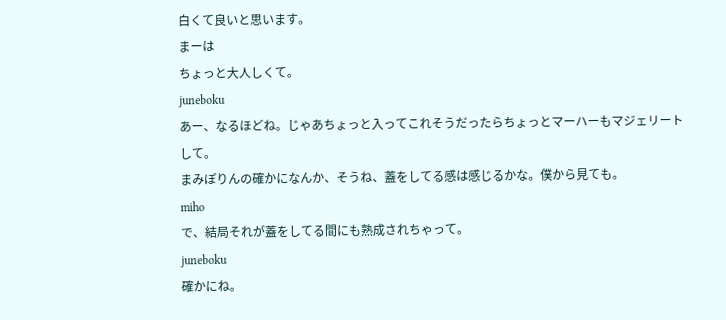白くて良いと思います。
まーは
ちょっと大人しくて。
juneboku
あー、なるほどね。じゃあちょっと入ってこれそうだったらちょっとマーハーもマジェリートして。
まみぽりんの確かになんか、そうね、蓋をしてる感は感じるかな。僕から見ても。
miho
で、結局それが蓋をしてる間にも熟成されちゃって。
juneboku
確かにね。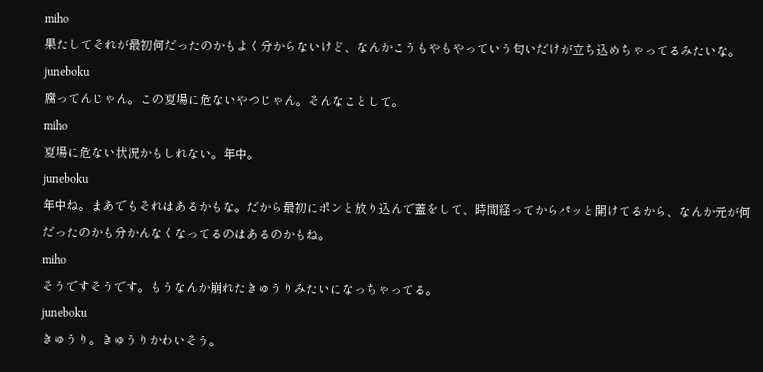miho
果たしてそれが最初何だったのかもよく分からないけど、なんかこうもやもやっていう匂いだけが立ち込めちゃってるみたいな。
juneboku
腐ってんじゃん。この夏場に危ないやつじゃん。そんなことして。
miho
夏場に危ない状況かもしれない。年中。
juneboku
年中ね。まあでもそれはあるかもな。だから最初にポンと放り込んで蓋をして、時間経ってからパッと開けてるから、なんか元が何だったのかも分かんなくなってるのはあるのかもね。
miho
そうですそうです。もうなんか崩れたきゅうりみたいになっちゃってる。
juneboku
きゅうり。きゅうりかわいそう。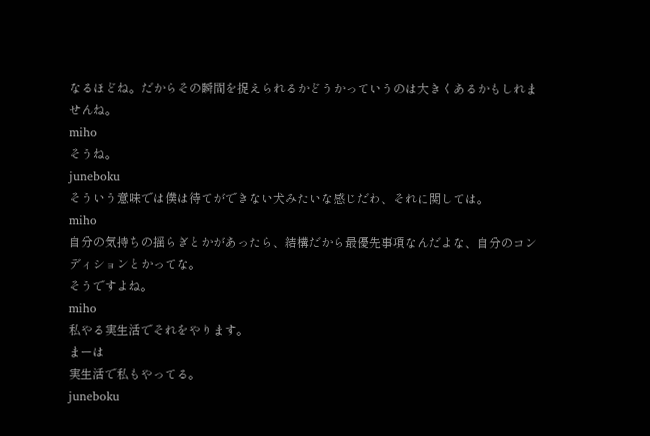なるほどね。だからその瞬間を捉えられるかどうかっていうのは大きくあるかもしれませんね。
miho
そうね。
juneboku
そういう意味では僕は待てができない犬みたいな感じだわ、それに関しては。
miho
自分の気持ちの揺らぎとかがあったら、結構だから最優先事項なんだよな、自分のコンディションとかってな。
そうですよね。
miho
私やる実生活でそれをやります。
まーは
実生活で私もやってる。
juneboku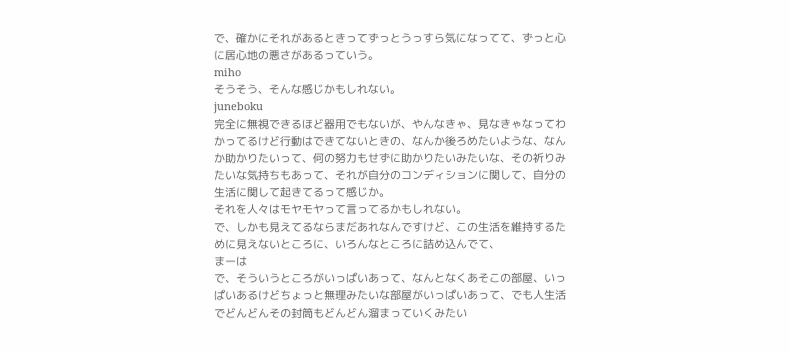で、確かにそれがあるときってずっとうっすら気になってて、ずっと心に居心地の悪さがあるっていう。
miho
そうそう、そんな感じかもしれない。
juneboku
完全に無視できるほど器用でもないが、やんなきゃ、見なきゃなってわかってるけど行動はできてないときの、なんか後ろめたいような、なんか助かりたいって、何の努力もせずに助かりたいみたいな、その祈りみたいな気持ちもあって、それが自分のコンディションに関して、自分の生活に関して起きてるって感じか。
それを人々はモヤモヤって言ってるかもしれない。
で、しかも見えてるならまだあれなんですけど、この生活を維持するために見えないところに、いろんなところに詰め込んでて、
まーは
で、そういうところがいっぱいあって、なんとなくあそこの部屋、いっぱいあるけどちょっと無理みたいな部屋がいっぱいあって、でも人生活でどんどんその封筒もどんどん溜まっていくみたい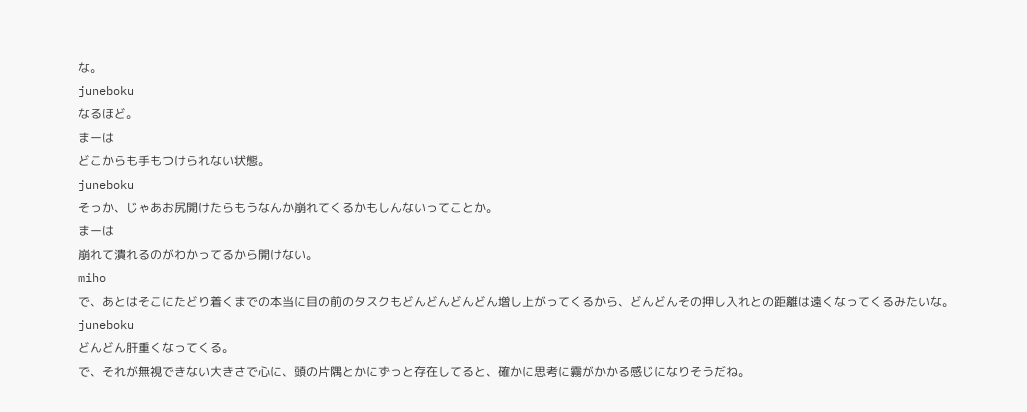な。
juneboku
なるほど。
まーは
どこからも手もつけられない状態。
juneboku
そっか、じゃあお尻開けたらもうなんか崩れてくるかもしんないってことか。
まーは
崩れて潰れるのがわかってるから開けない。
miho
で、あとはそこにたどり着くまでの本当に目の前のタスクもどんどんどんどん増し上がってくるから、どんどんその押し入れとの距離は遠くなってくるみたいな。
juneboku
どんどん肝重くなってくる。
で、それが無視できない大きさで心に、頭の片隅とかにずっと存在してると、確かに思考に霧がかかる感じになりそうだね。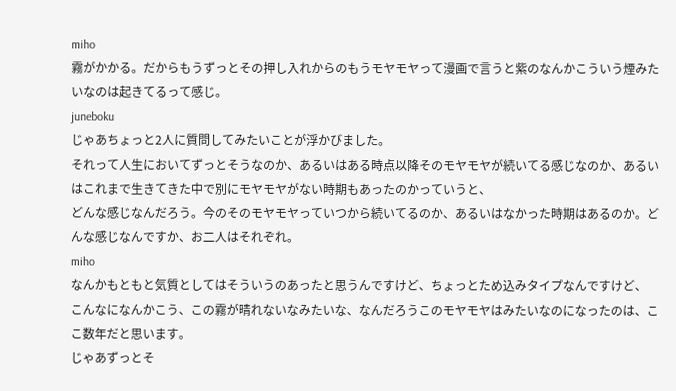miho
霧がかかる。だからもうずっとその押し入れからのもうモヤモヤって漫画で言うと紫のなんかこういう煙みたいなのは起きてるって感じ。
juneboku
じゃあちょっと2人に質問してみたいことが浮かびました。
それって人生においてずっとそうなのか、あるいはある時点以降そのモヤモヤが続いてる感じなのか、あるいはこれまで生きてきた中で別にモヤモヤがない時期もあったのかっていうと、
どんな感じなんだろう。今のそのモヤモヤっていつから続いてるのか、あるいはなかった時期はあるのか。どんな感じなんですか、お二人はそれぞれ。
miho
なんかもともと気質としてはそういうのあったと思うんですけど、ちょっとため込みタイプなんですけど、
こんなになんかこう、この霧が晴れないなみたいな、なんだろうこのモヤモヤはみたいなのになったのは、ここ数年だと思います。
じゃあずっとそ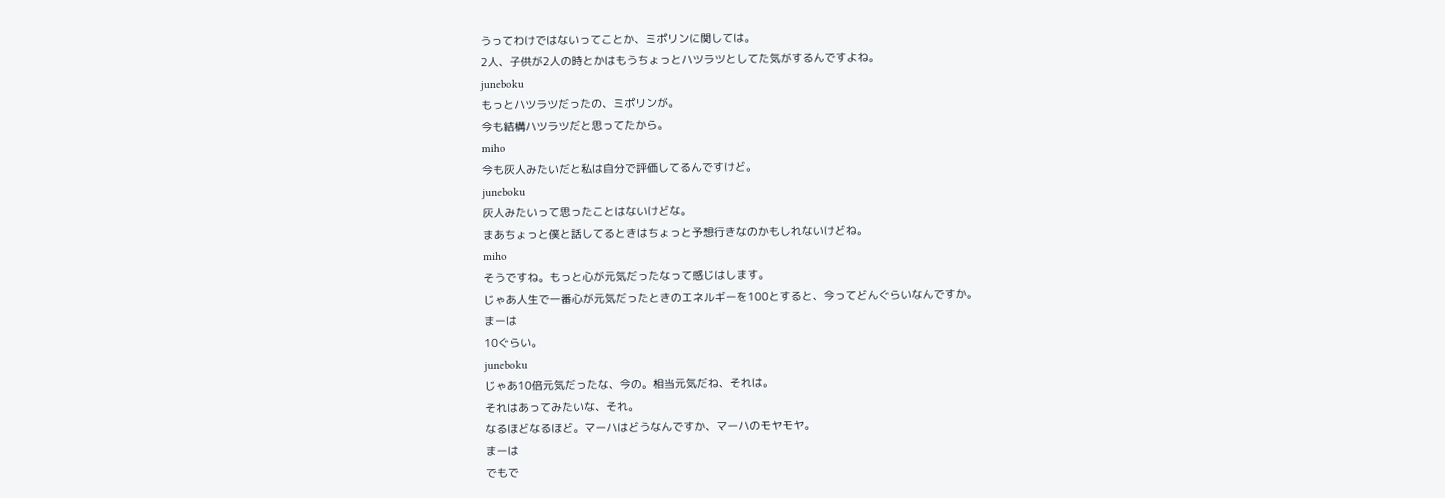うってわけではないってことか、ミポリンに関しては。
2人、子供が2人の時とかはもうちょっとハツラツとしてた気がするんですよね。
juneboku
もっとハツラツだったの、ミポリンが。
今も結構ハツラツだと思ってたから。
miho
今も灰人みたいだと私は自分で評価してるんですけど。
juneboku
灰人みたいって思ったことはないけどな。
まあちょっと僕と話してるときはちょっと予想行きなのかもしれないけどね。
miho
そうですね。もっと心が元気だったなって感じはします。
じゃあ人生で一番心が元気だったときのエネルギーを100とすると、今ってどんぐらいなんですか。
まーは
10ぐらい。
juneboku
じゃあ10倍元気だったな、今の。相当元気だね、それは。
それはあってみたいな、それ。
なるほどなるほど。マーハはどうなんですか、マーハのモヤモヤ。
まーは
でもで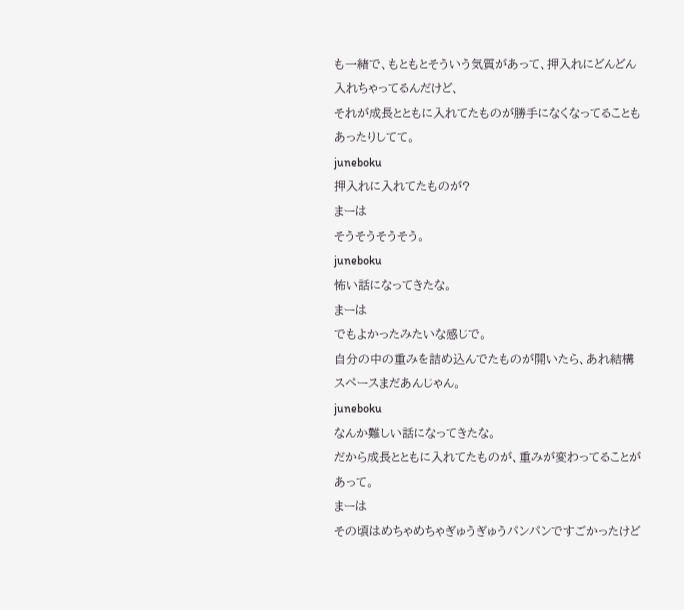も一緒で、もともとそういう気質があって、押入れにどんどん入れちゃってるんだけど、
それが成長とともに入れてたものが勝手になくなってることもあったりしてて。
juneboku
押入れに入れてたものが?
まーは
そうそうそうそう。
juneboku
怖い話になってきたな。
まーは
でもよかったみたいな感じで。
自分の中の重みを詰め込んでたものが開いたら、あれ結構スペースまだあんじゃん。
juneboku
なんか難しい話になってきたな。
だから成長とともに入れてたものが、重みが変わってることがあって。
まーは
その頃はめちゃめちゃぎゅうぎゅうパンパンですごかったけど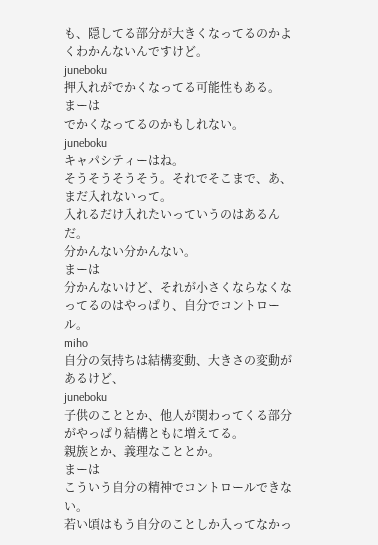も、隠してる部分が大きくなってるのかよくわかんないんですけど。
juneboku
押入れがでかくなってる可能性もある。
まーは
でかくなってるのかもしれない。
juneboku
キャパシティーはね。
そうそうそうそう。それでそこまで、あ、まだ入れないって。
入れるだけ入れたいっていうのはあるんだ。
分かんない分かんない。
まーは
分かんないけど、それが小さくならなくなってるのはやっぱり、自分でコントロール。
miho
自分の気持ちは結構変動、大きさの変動があるけど、
juneboku
子供のこととか、他人が関わってくる部分がやっぱり結構ともに増えてる。
親族とか、義理なこととか。
まーは
こういう自分の精神でコントロールできない。
若い頃はもう自分のことしか入ってなかっ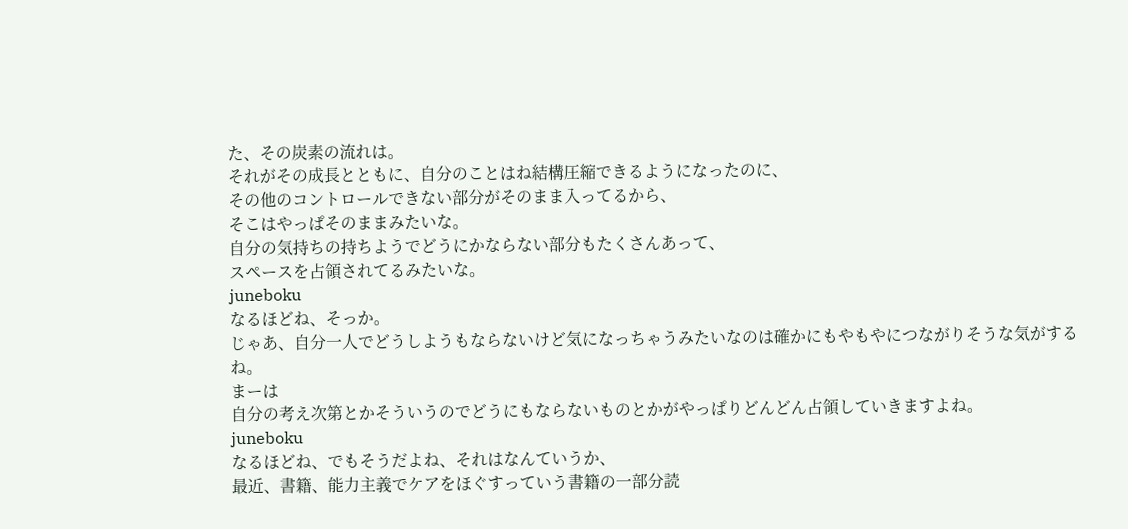た、その炭素の流れは。
それがその成長とともに、自分のことはね結構圧縮できるようになったのに、
その他のコントロールできない部分がそのまま入ってるから、
そこはやっぱそのままみたいな。
自分の気持ちの持ちようでどうにかならない部分もたくさんあって、
スペースを占領されてるみたいな。
juneboku
なるほどね、そっか。
じゃあ、自分一人でどうしようもならないけど気になっちゃうみたいなのは確かにもやもやにつながりそうな気がするね。
まーは
自分の考え次第とかそういうのでどうにもならないものとかがやっぱりどんどん占領していきますよね。
juneboku
なるほどね、でもそうだよね、それはなんていうか、
最近、書籍、能力主義でケアをほぐすっていう書籍の一部分読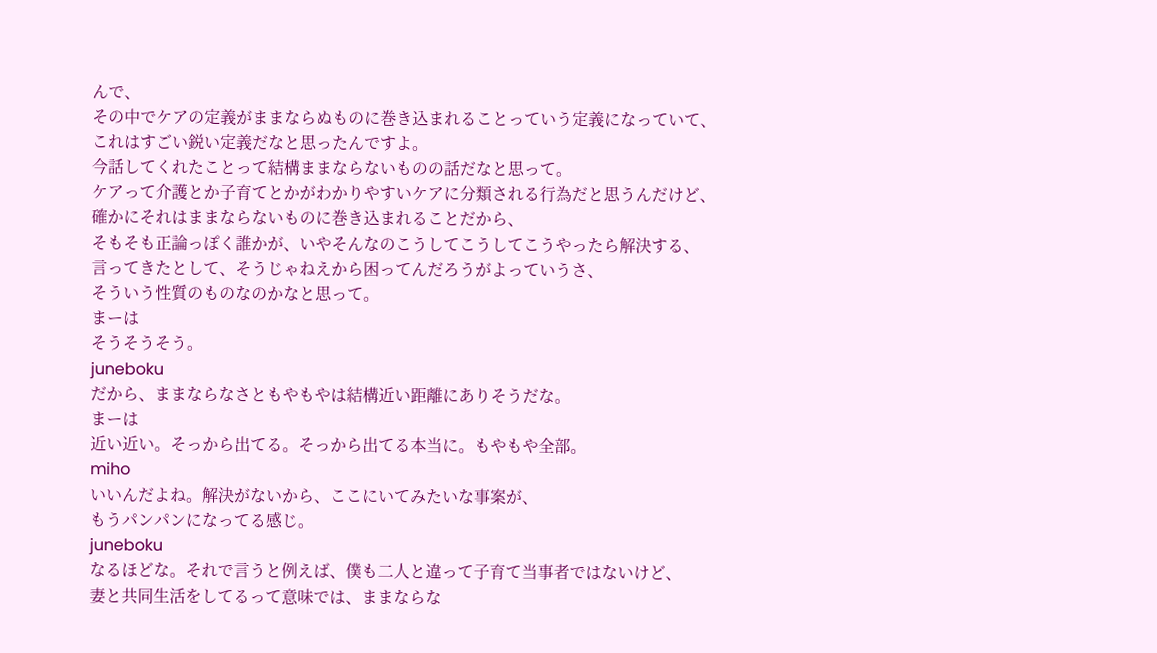んで、
その中でケアの定義がままならぬものに巻き込まれることっていう定義になっていて、
これはすごい鋭い定義だなと思ったんですよ。
今話してくれたことって結構ままならないものの話だなと思って。
ケアって介護とか子育てとかがわかりやすいケアに分類される行為だと思うんだけど、
確かにそれはままならないものに巻き込まれることだから、
そもそも正論っぽく誰かが、いやそんなのこうしてこうしてこうやったら解決する、
言ってきたとして、そうじゃねえから困ってんだろうがよっていうさ、
そういう性質のものなのかなと思って。
まーは
そうそうそう。
juneboku
だから、ままならなさともやもやは結構近い距離にありそうだな。
まーは
近い近い。そっから出てる。そっから出てる本当に。もやもや全部。
miho
いいんだよね。解決がないから、ここにいてみたいな事案が、
もうパンパンになってる感じ。
juneboku
なるほどな。それで言うと例えば、僕も二人と違って子育て当事者ではないけど、
妻と共同生活をしてるって意味では、ままならな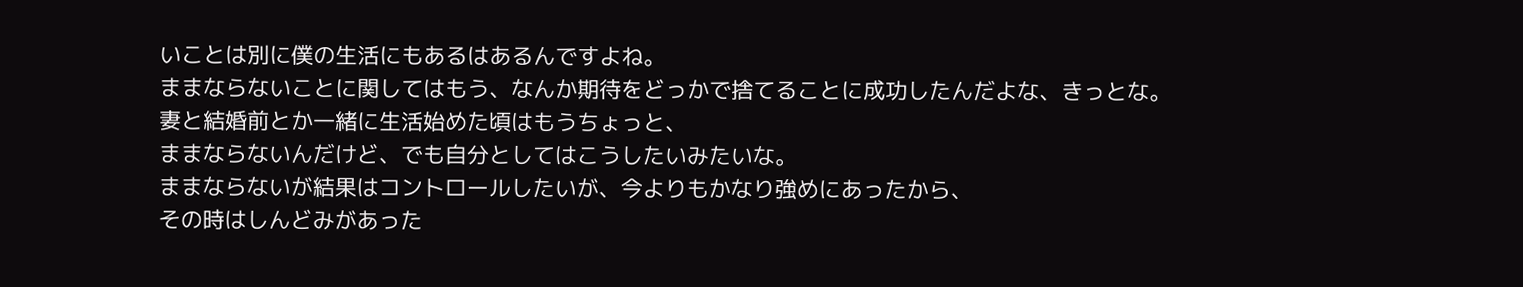いことは別に僕の生活にもあるはあるんですよね。
ままならないことに関してはもう、なんか期待をどっかで捨てることに成功したんだよな、きっとな。
妻と結婚前とか一緒に生活始めた頃はもうちょっと、
ままならないんだけど、でも自分としてはこうしたいみたいな。
ままならないが結果はコントロールしたいが、今よりもかなり強めにあったから、
その時はしんどみがあった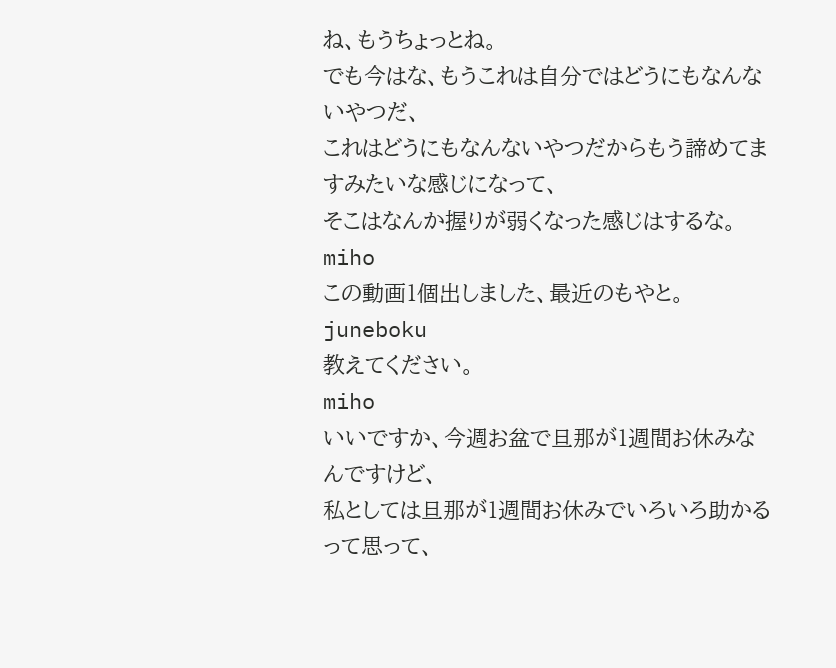ね、もうちょっとね。
でも今はな、もうこれは自分ではどうにもなんないやつだ、
これはどうにもなんないやつだからもう諦めてますみたいな感じになって、
そこはなんか握りが弱くなった感じはするな。
miho
この動画1個出しました、最近のもやと。
juneboku
教えてください。
miho
いいですか、今週お盆で旦那が1週間お休みなんですけど、
私としては旦那が1週間お休みでいろいろ助かるって思って、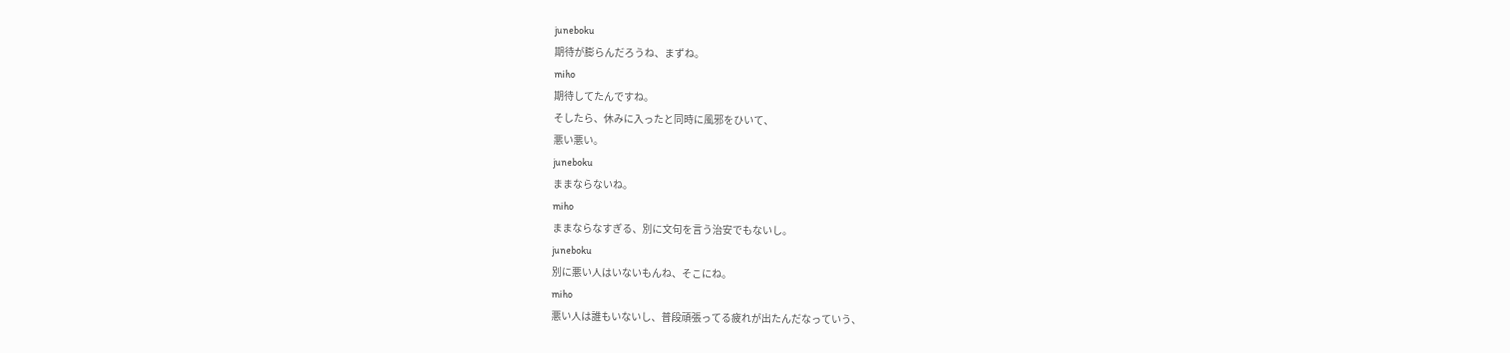juneboku
期待が膨らんだろうね、まずね。
miho
期待してたんですね。
そしたら、休みに入ったと同時に風邪をひいて、
悪い悪い。
juneboku
ままならないね。
miho
ままならなすぎる、別に文句を言う治安でもないし。
juneboku
別に悪い人はいないもんね、そこにね。
miho
悪い人は誰もいないし、普段頑張ってる疲れが出たんだなっていう、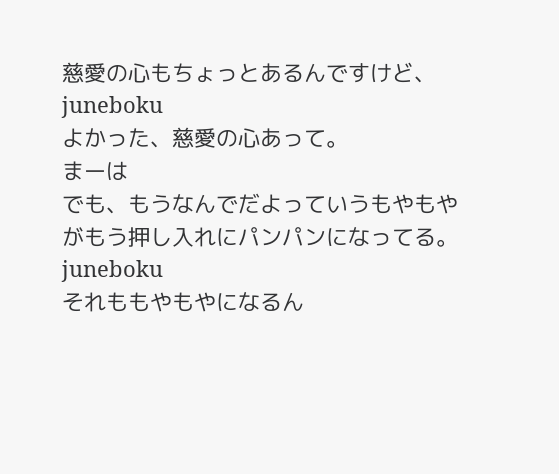慈愛の心もちょっとあるんですけど、
juneboku
よかった、慈愛の心あって。
まーは
でも、もうなんでだよっていうもやもやがもう押し入れにパンパンになってる。
juneboku
それももやもやになるん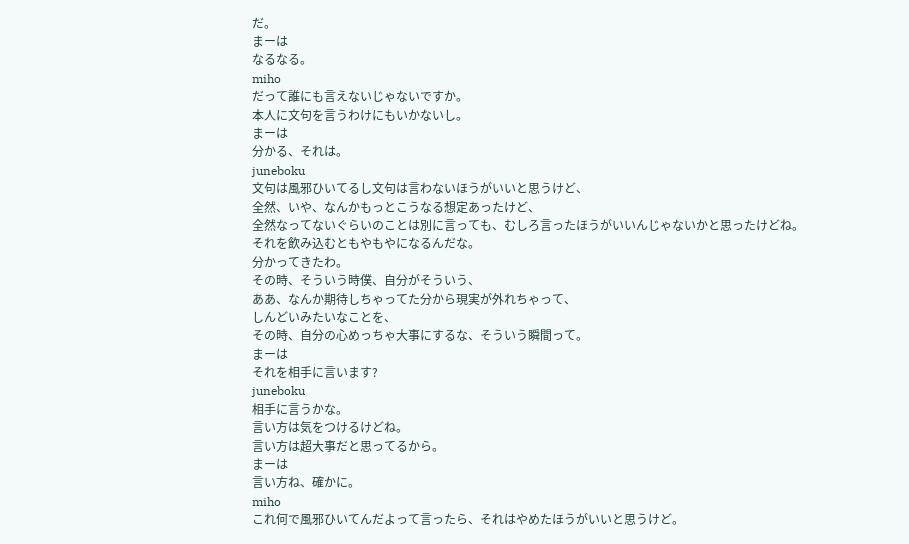だ。
まーは
なるなる。
miho
だって誰にも言えないじゃないですか。
本人に文句を言うわけにもいかないし。
まーは
分かる、それは。
juneboku
文句は風邪ひいてるし文句は言わないほうがいいと思うけど、
全然、いや、なんかもっとこうなる想定あったけど、
全然なってないぐらいのことは別に言っても、むしろ言ったほうがいいんじゃないかと思ったけどね。
それを飲み込むともやもやになるんだな。
分かってきたわ。
その時、そういう時僕、自分がそういう、
ああ、なんか期待しちゃってた分から現実が外れちゃって、
しんどいみたいなことを、
その時、自分の心めっちゃ大事にするな、そういう瞬間って。
まーは
それを相手に言います?
juneboku
相手に言うかな。
言い方は気をつけるけどね。
言い方は超大事だと思ってるから。
まーは
言い方ね、確かに。
miho
これ何で風邪ひいてんだよって言ったら、それはやめたほうがいいと思うけど。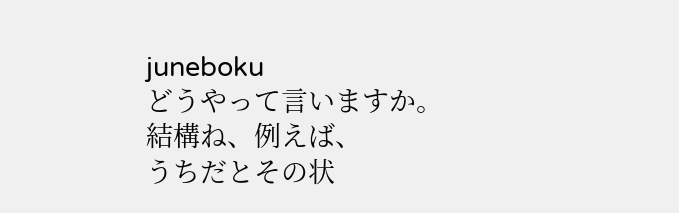juneboku
どうやって言いますか。
結構ね、例えば、
うちだとその状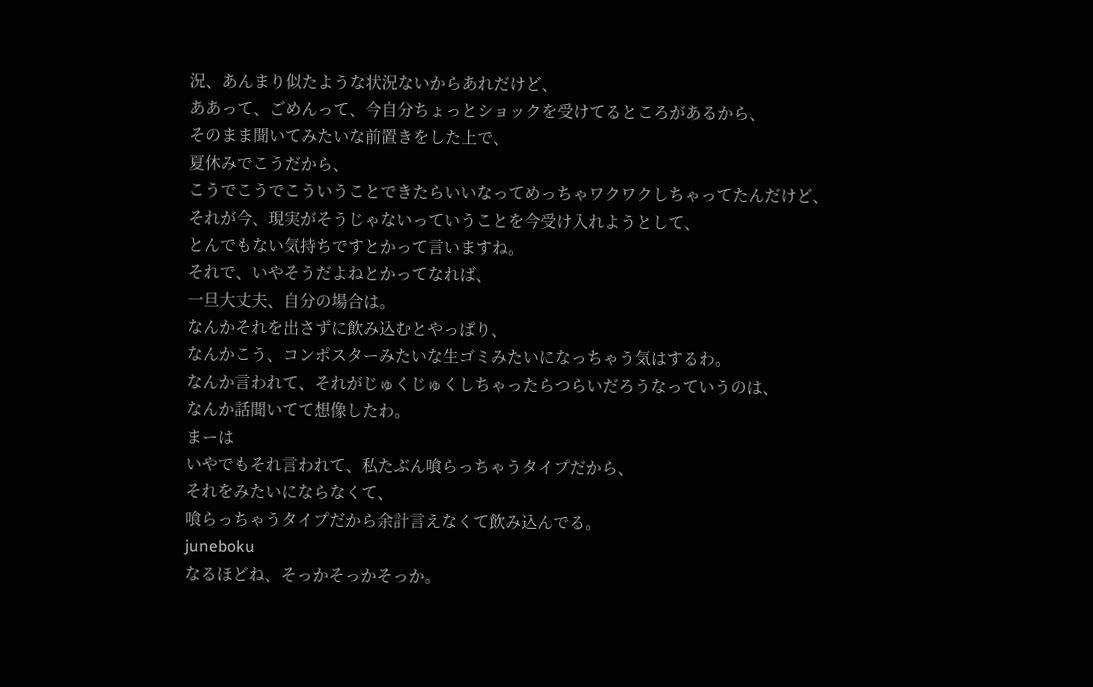況、あんまり似たような状況ないからあれだけど、
ああって、ごめんって、今自分ちょっとショックを受けてるところがあるから、
そのまま聞いてみたいな前置きをした上で、
夏休みでこうだから、
こうでこうでこういうことできたらいいなってめっちゃワクワクしちゃってたんだけど、
それが今、現実がそうじゃないっていうことを今受け入れようとして、
とんでもない気持ちですとかって言いますね。
それで、いやそうだよねとかってなれば、
一旦大丈夫、自分の場合は。
なんかそれを出さずに飲み込むとやっぱり、
なんかこう、コンポスターみたいな生ゴミみたいになっちゃう気はするわ。
なんか言われて、それがじゅくじゅくしちゃったらつらいだろうなっていうのは、
なんか話聞いてて想像したわ。
まーは
いやでもそれ言われて、私たぶん喰らっちゃうタイプだから、
それをみたいにならなくて、
喰らっちゃうタイプだから余計言えなくて飲み込んでる。
juneboku
なるほどね、そっかそっかそっか。